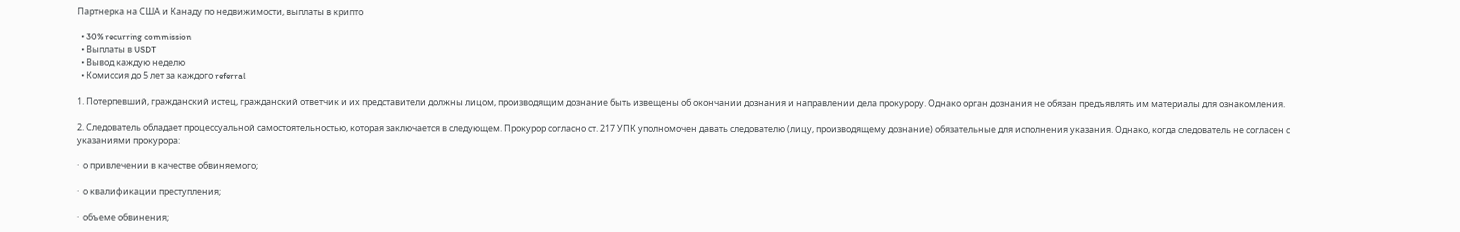Партнерка на США и Канаду по недвижимости, выплаты в крипто

  • 30% recurring commission
  • Выплаты в USDT
  • Вывод каждую неделю
  • Комиссия до 5 лет за каждого referral

1. Потерпевший, гражданский истец, гражданский ответчик и их представители должны лицом, производящим дознание быть извещены об окончании дознания и направлении дела прокурору. Однако орган дознания не обязан предъявлять им материалы для ознакомления.

2. Следователь обладает процессуальной самостоятельностью, которая заключается в следующем. Прокурор согласно ст. 217 УПК уполномочен давать следователю (лицу, производящему дознание) обязательные для исполнения указания. Однако, когда следователь не согласен с указаниями прокурора:

·  о привлечении в качестве обвиняемого;

·  о квалификации преступления;

·  объеме обвинения;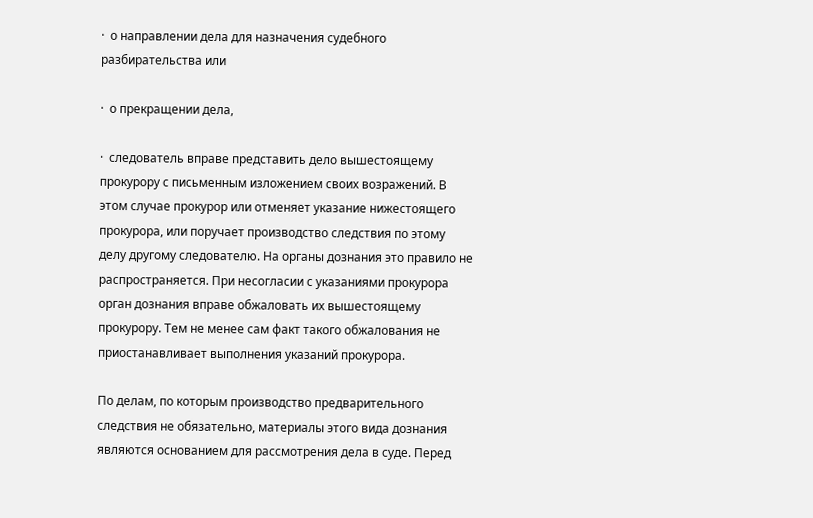·  о направлении дела для назначения судебного разбирательства или

·  о прекращении дела,

·  следователь вправе представить дело вышестоящему прокурору с письменным изложением своих возражений. В этом случае прокурор или отменяет указание нижестоящего прокурора, или поручает производство следствия по этому делу другому следователю. На органы дознания это правило не распространяется. При несогласии с указаниями прокурора орган дознания вправе обжаловать их вышестоящему прокурору. Тем не менее сам факт такого обжалования не приостанавливает выполнения указаний прокурора.

По делам, по которым производство предварительного следствия не обязательно, материалы этого вида дознания являются основанием для рассмотрения дела в суде. Перед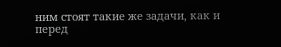ним стоят такие же задачи, как и перед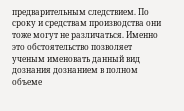предварительным следствием. По сроку и средствам производства они тоже могут не различаться. Именно это обстоятельство позволяет ученым именовать данный вид дознания дознанием в полном объеме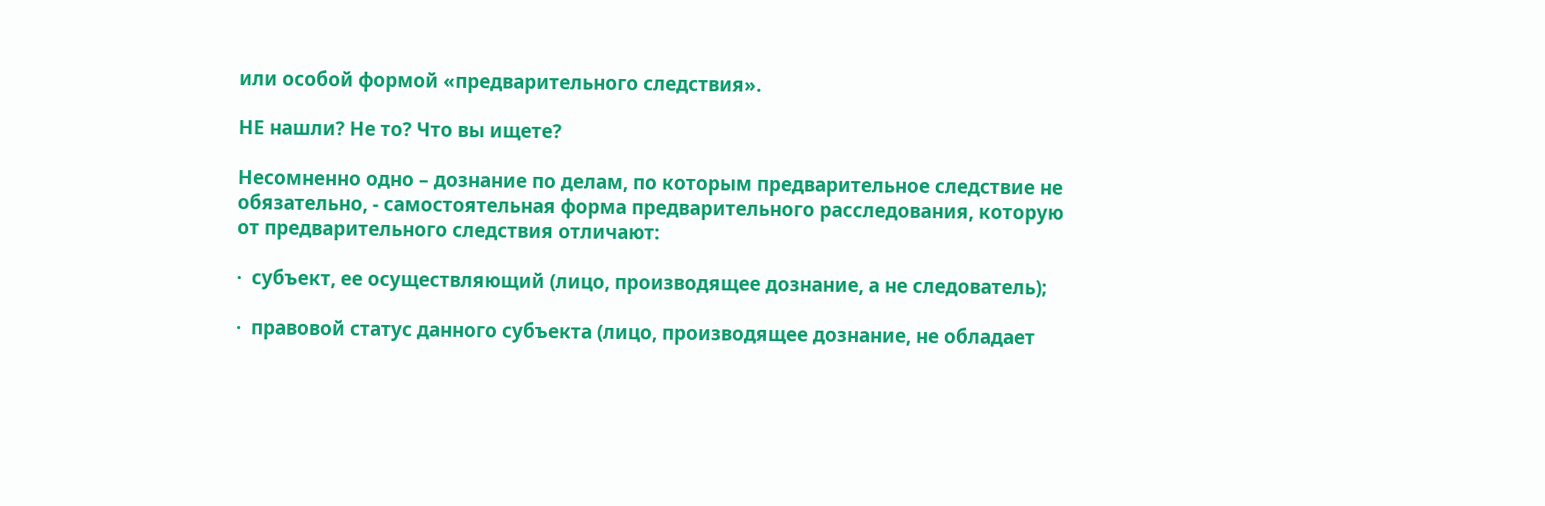или особой формой «предварительного следствия».

НЕ нашли? Не то? Что вы ищете?

Несомненно одно – дознание по делам, по которым предварительное следствие не обязательно, - самостоятельная форма предварительного расследования, которую от предварительного следствия отличают:

·  субъект, ее осуществляющий (лицо, производящее дознание, а не следователь);

·  правовой статус данного субъекта (лицо, производящее дознание, не обладает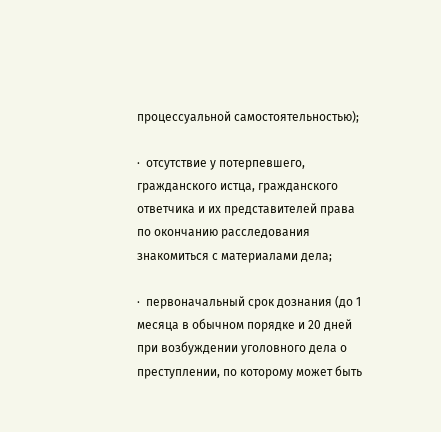процессуальной самостоятельностью);

·  отсутствие у потерпевшего, гражданского истца, гражданского ответчика и их представителей права по окончанию расследования знакомиться с материалами дела;

·  первоначальный срок дознания (до 1 месяца в обычном порядке и 20 дней при возбуждении уголовного дела о преступлении, по которому может быть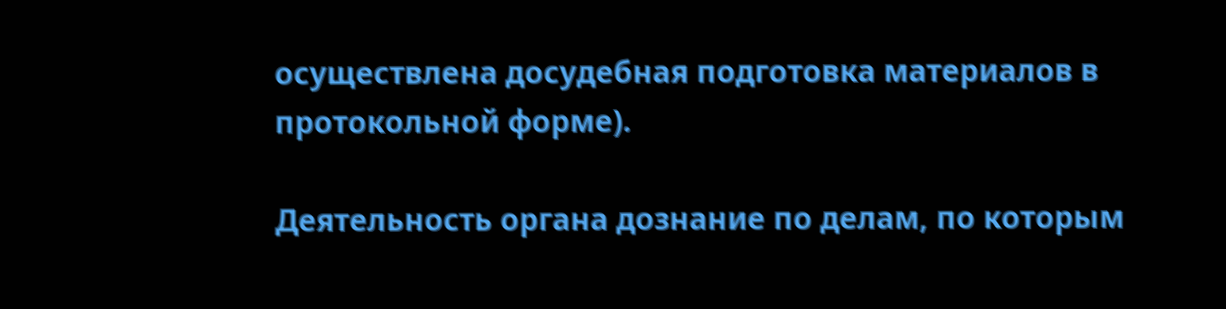осуществлена досудебная подготовка материалов в протокольной форме).

Деятельность органа дознание по делам, по которым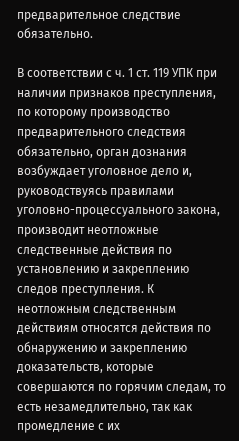предварительное следствие обязательно.

В соответствии с ч. 1 ст. 119 УПК при наличии признаков преступления, по которому производство предварительного следствия обязательно, орган дознания возбуждает уголовное дело и, руководствуясь правилами уголовно-процессуального закона, производит неотложные следственные действия по установлению и закреплению следов преступления. К неотложным следственным действиям относятся действия по обнаружению и закреплению доказательств, которые совершаются по горячим следам, то есть незамедлительно, так как промедление с их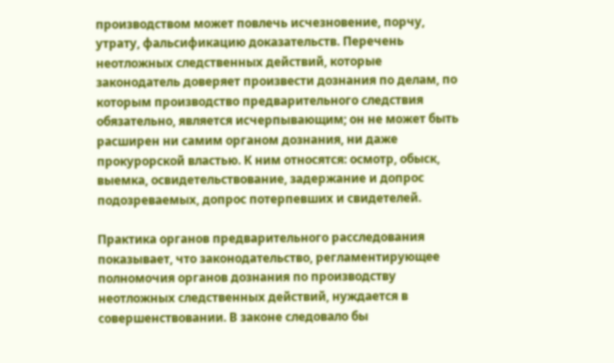производством может повлечь исчезновение, порчу, утрату, фальсификацию доказательств. Перечень неотложных следственных действий, которые законодатель доверяет произвести дознания по делам, по которым производство предварительного следствия обязательно, является исчерпывающим; он не может быть расширен ни самим органом дознания, ни даже прокурорской властью. К ним относятся: осмотр, обыск, выемка, освидетельствование, задержание и допрос подозреваемых, допрос потерпевших и свидетелей.

Практика органов предварительного расследования показывает, что законодательство, регламентирующее полномочия органов дознания по производству неотложных следственных действий, нуждается в совершенствовании. В законе следовало бы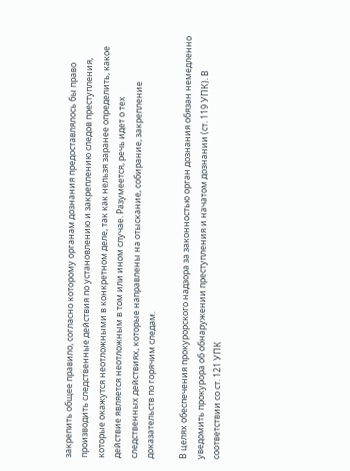закрепить общее правило, согласно которому органам дознания предоставлялось бы право производить следственные действия по установлению и закреплению следов преступления, которые окажутся неотложными в конкретном деле, так как нельзя заранее определить, какое действие является неотложным в том или ином случае. Разумеется, речь идет о тех следственных действиях, которые направлены на отыскание, собирание, закрепление доказательств по горячим следам.

В целях обеспечения прокурорского надзора за законностью орган дознания обязан немедленно уведомить прокурора об обнаружении преступления и начатом дознании (ст. 119 УПК). В соответствии со ст. 121 УПК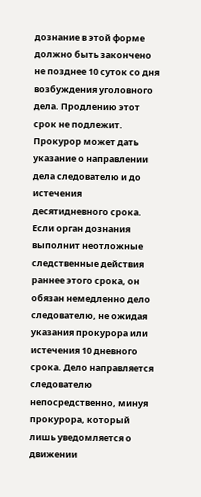дознание в этой форме должно быть закончено не позднее 10 суток со дня возбуждения уголовного дела. Продлению этот срок не подлежит. Прокурор может дать указание о направлении дела следователю и до истечения десятидневного срока. Если орган дознания выполнит неотложные следственные действия раннее этого срока, он обязан немедленно дело следователю, не ожидая указания прокурора или истечения 10 дневного срока. Дело направляется следователю непосредственно, минуя прокурора, который лишь уведомляется о движении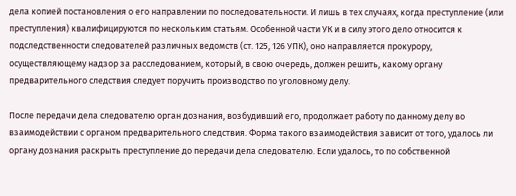дела копией постановления о его направлении по последовательности. И лишь в тех случаях, когда преступление (или преступления) квалифицируются по нескольким статьям. Особенной части УК и в силу этого дело относится к подследственности следователей различных ведомств (ст. 125, 126 УПК), оно направляется прокурору, осуществляющему надзор за расследованием, который, в свою очередь, должен решить, какому органу предварительного следствия следует поручить производство по уголовному делу.

После передачи дела следователю орган дознания, возбудивший его, продолжает работу по данному делу во взаимодействии с органом предварительного следствия. Форма такого взаимодействия зависит от того, удалось ли органу дознания раскрыть преступление до передачи дела следователю. Если удалось, то по собственной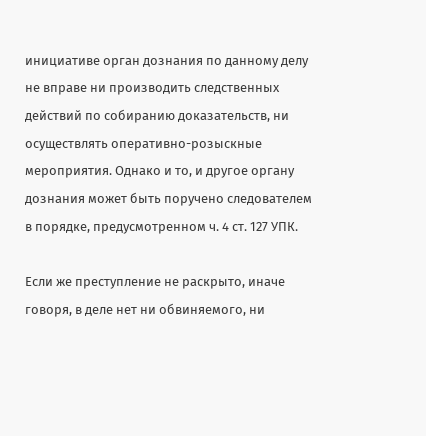инициативе орган дознания по данному делу не вправе ни производить следственных действий по собиранию доказательств, ни осуществлять оперативно-розыскные мероприятия. Однако и то, и другое органу дознания может быть поручено следователем в порядке, предусмотренном ч. 4 ст. 127 УПК.

Если же преступление не раскрыто, иначе говоря, в деле нет ни обвиняемого, ни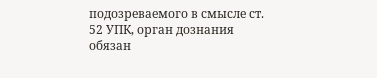подозреваемого в смысле ст. 52 УПК, орган дознания обязан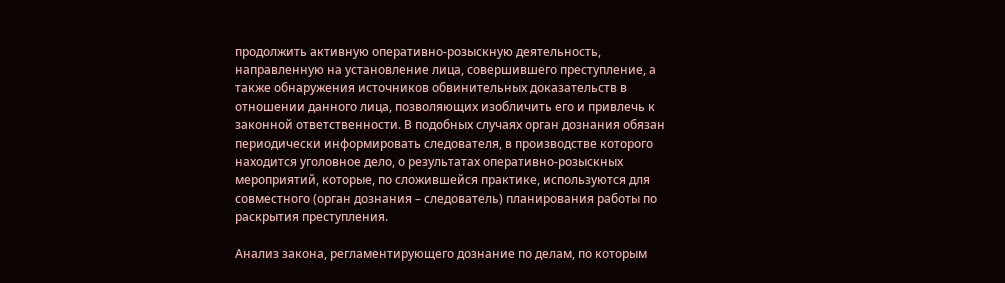продолжить активную оперативно-розыскную деятельность, направленную на установление лица, совершившего преступление, а также обнаружения источников обвинительных доказательств в отношении данного лица, позволяющих изобличить его и привлечь к законной ответственности. В подобных случаях орган дознания обязан периодически информировать следователя, в производстве которого находится уголовное дело, о результатах оперативно-розыскных мероприятий, которые, по сложившейся практике, используются для совместного (орган дознания – следователь) планирования работы по раскрытия преступления.

Анализ закона, регламентирующего дознание по делам, по которым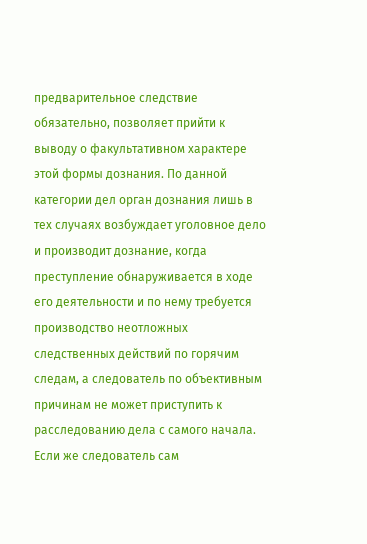предварительное следствие обязательно, позволяет прийти к выводу о факультативном характере этой формы дознания. По данной категории дел орган дознания лишь в тех случаях возбуждает уголовное дело и производит дознание, когда преступление обнаруживается в ходе его деятельности и по нему требуется производство неотложных следственных действий по горячим следам, а следователь по объективным причинам не может приступить к расследованию дела с самого начала. Если же следователь сам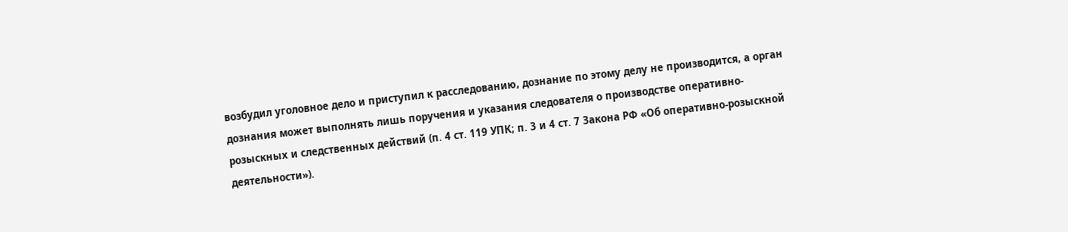возбудил уголовное дело и приступил к расследованию, дознание по этому делу не производится, а орган дознания может выполнять лишь поручения и указания следователя о производстве оперативно-розыскных и следственных действий (п. 4 ст. 119 УПК; п. 3 и 4 ст. 7 Закона РФ «Об оперативно-розыскной деятельности»).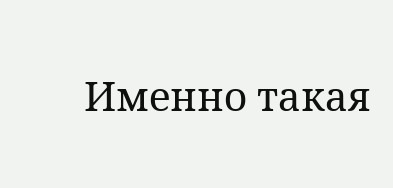Именно такая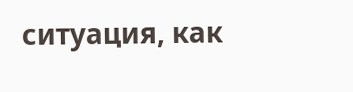ситуация, как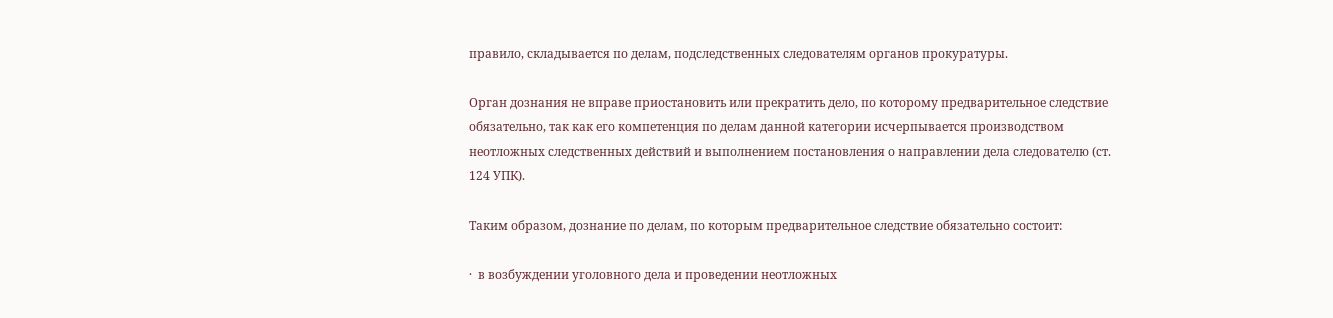правило, складывается по делам, подследственных следователям органов прокуратуры.

Орган дознания не вправе приостановить или прекратить дело, по которому предварительное следствие обязательно, так как его компетенция по делам данной категории исчерпывается производством неотложных следственных действий и выполнением постановления о направлении дела следователю (ст. 124 УПК).

Таким образом, дознание по делам, по которым предварительное следствие обязательно состоит:

·  в возбуждении уголовного дела и проведении неотложных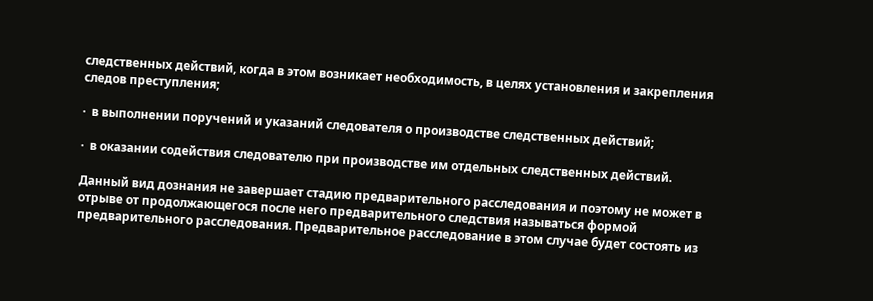следственных действий, когда в этом возникает необходимость, в целях установления и закрепления следов преступления;

·  в выполнении поручений и указаний следователя о производстве следственных действий;

·  в оказании содействия следователю при производстве им отдельных следственных действий.

Данный вид дознания не завершает стадию предварительного расследования и поэтому не может в отрыве от продолжающегося после него предварительного следствия называться формой предварительного расследования. Предварительное расследование в этом случае будет состоять из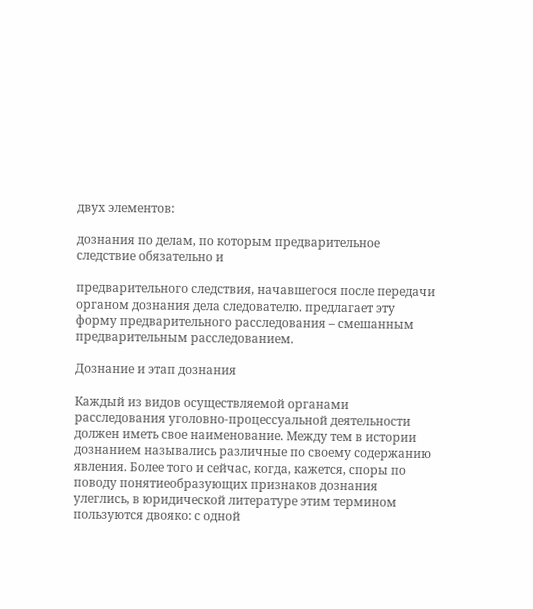двух элементов:

дознания по делам, по которым предварительное следствие обязательно и

предварительного следствия, начавшегося после передачи органом дознания дела следователю. предлагает эту форму предварительного расследования – смешанным предварительным расследованием.

Дознание и этап дознания

Каждый из видов осуществляемой органами расследования уголовно-процессуальной деятельности должен иметь свое наименование. Между тем в истории дознанием назывались различные по своему содержанию явления. Более того и сейчас, когда, кажется, споры по поводу понятиеобразующих признаков дознания улеглись, в юридической литературе этим термином пользуются двояко: с одной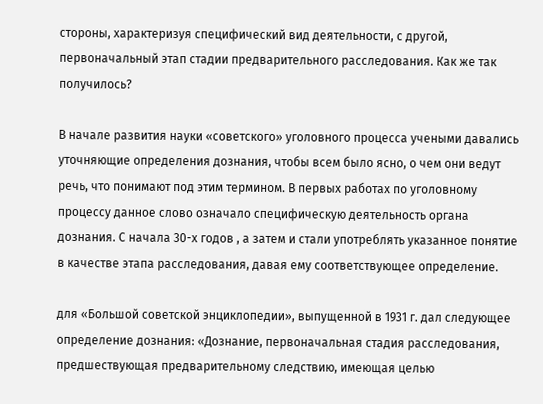стороны, характеризуя специфический вид деятельности, с другой, первоначальный этап стадии предварительного расследования. Как же так получилось?

В начале развития науки «советского» уголовного процесса учеными давались уточняющие определения дознания, чтобы всем было ясно, о чем они ведут речь, что понимают под этим термином. В первых работах по уголовному процессу данное слово означало специфическую деятельность органа дознания. С начала 30-х годов , а затем и стали употреблять указанное понятие в качестве этапа расследования, давая ему соответствующее определение.

для «Большой советской энциклопедии», выпущенной в 1931 г. дал следующее определение дознания: «Дознание, первоначальная стадия расследования, предшествующая предварительному следствию, имеющая целью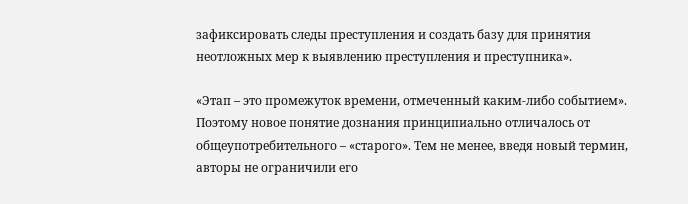зафиксировать следы преступления и создать базу для принятия неотложных мер к выявлению преступления и преступника».

«Этап – это промежуток времени, отмеченный каким-либо событием». Поэтому новое понятие дознания принципиально отличалось от общеупотребительного – «старого». Тем не менее, введя новый термин, авторы не ограничили его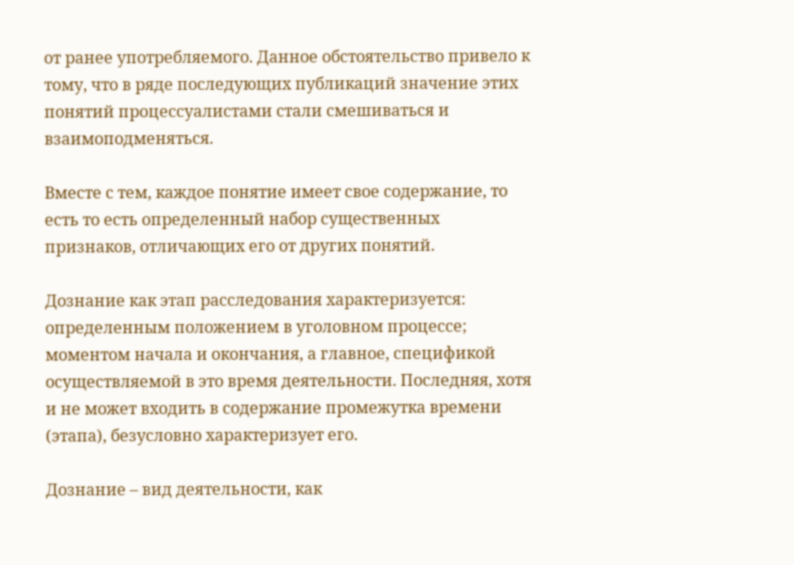от ранее употребляемого. Данное обстоятельство привело к тому, что в ряде последующих публикаций значение этих понятий процессуалистами стали смешиваться и взаимоподменяться.

Вместе с тем, каждое понятие имеет свое содержание, то есть то есть определенный набор существенных признаков, отличающих его от других понятий.

Дознание как этап расследования характеризуется: определенным положением в уголовном процессе; моментом начала и окончания, а главное, спецификой осуществляемой в это время деятельности. Последняя, хотя и не может входить в содержание промежутка времени (этапа), безусловно характеризует его.

Дознание – вид деятельности, как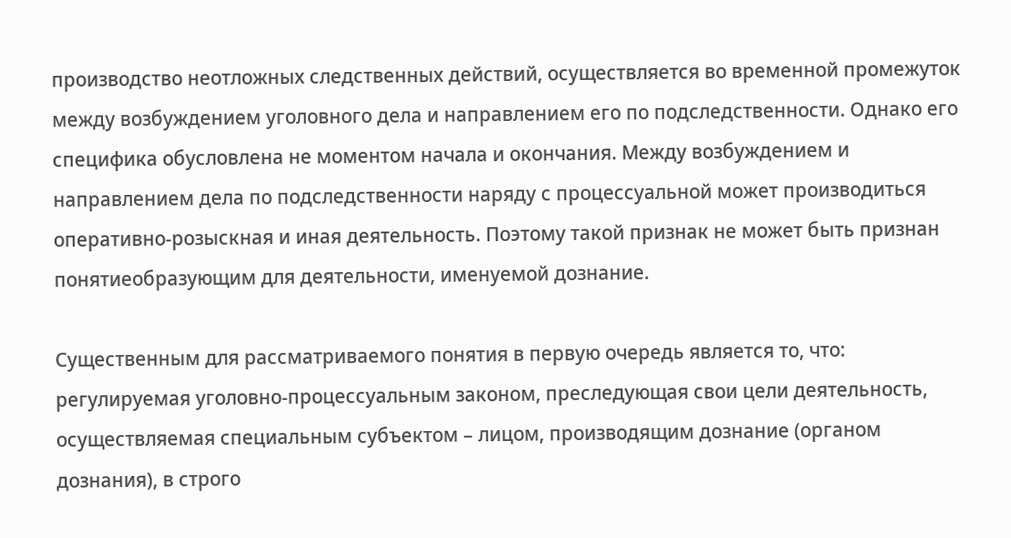производство неотложных следственных действий, осуществляется во временной промежуток между возбуждением уголовного дела и направлением его по подследственности. Однако его специфика обусловлена не моментом начала и окончания. Между возбуждением и направлением дела по подследственности наряду с процессуальной может производиться оперативно-розыскная и иная деятельность. Поэтому такой признак не может быть признан понятиеобразующим для деятельности, именуемой дознание.

Существенным для рассматриваемого понятия в первую очередь является то, что: регулируемая уголовно-процессуальным законом, преследующая свои цели деятельность, осуществляемая специальным субъектом – лицом, производящим дознание (органом дознания), в строго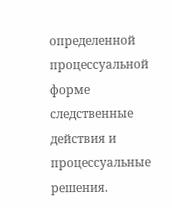определенной процессуальной форме следственные действия и процессуальные решения.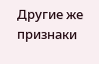Другие же признаки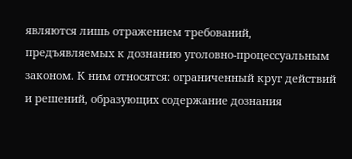являются лишь отражением требований, предъявляемых к дознанию уголовно-процессуальным законом. К ним относятся: ограниченный круг действий и решений, образующих содержание дознания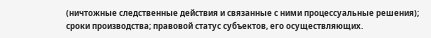(ничтожные следственные действия и связанные с ними процессуальные решения); сроки производства; правовой статус субъектов, его осуществляющих.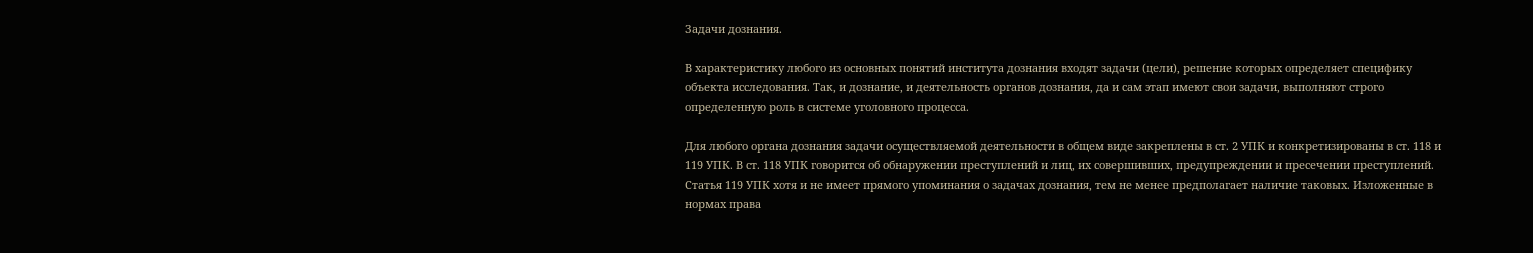Задачи дознания.

В характеристику любого из основных понятий института дознания входят задачи (цели), решение которых определяет специфику объекта исследования. Так, и дознание, и деятельность органов дознания, да и сам этап имеют свои задачи, выполняют строго определенную роль в системе уголовного процесса.

Для любого органа дознания задачи осуществляемой деятельности в общем виде закреплены в ст. 2 УПК и конкретизированы в ст. 118 и 119 УПК. В ст. 118 УПК говорится об обнаружении преступлений и лиц, их совершивших, предупреждении и пресечении преступлений. Статья 119 УПК хотя и не имеет прямого упоминания о задачах дознания, тем не менее предполагает наличие таковых. Изложенные в нормах права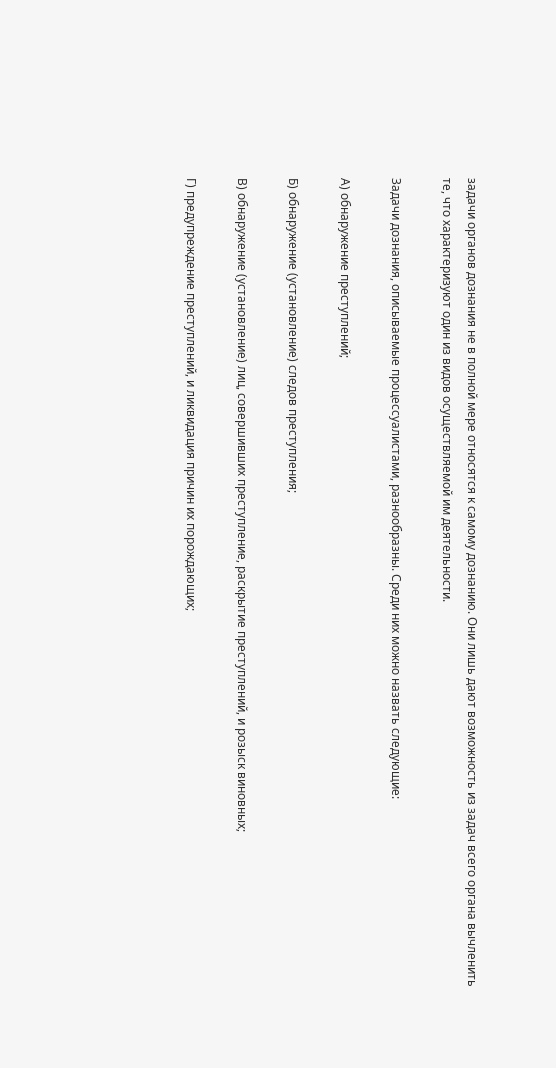задачи органов дознания не в полной мере относятся к самому дознанию. Они лишь дают возможность из задач всего органа вычленить те, что характеризуют один из видов осуществляемой им деятельности.

Задачи дознания, описываемые процессуалистами, разнообразны. Среди них можно назвать следующие:

А) обнаружение преступлений;

Б) обнаружение (установление) следов преступления;

В) обнаружение (установление) лиц, совершивших преступление, раскрытие преступлений, и розыск виновных;

Г) предупреждение преступлений, и ликвидация причин их порождающих;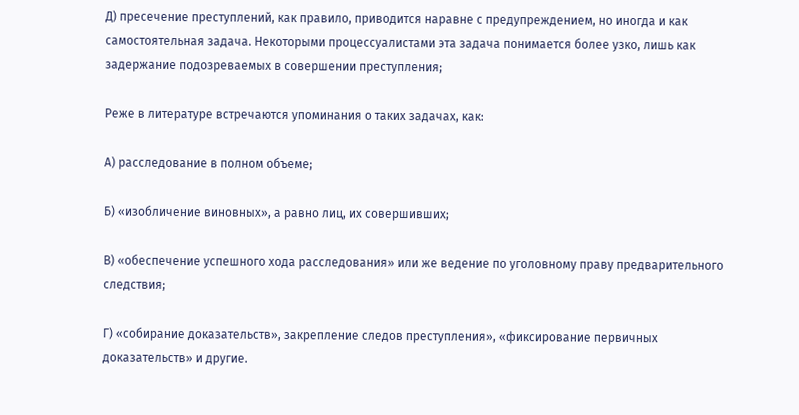Д) пресечение преступлений, как правило, приводится наравне с предупреждением, но иногда и как самостоятельная задача. Некоторыми процессуалистами эта задача понимается более узко, лишь как задержание подозреваемых в совершении преступления;

Реже в литературе встречаются упоминания о таких задачах, как:

А) расследование в полном объеме;

Б) «изобличение виновных», а равно лиц, их совершивших;

В) «обеспечение успешного хода расследования» или же ведение по уголовному праву предварительного следствия;

Г) «собирание доказательств», закрепление следов преступления», «фиксирование первичных доказательств» и другие.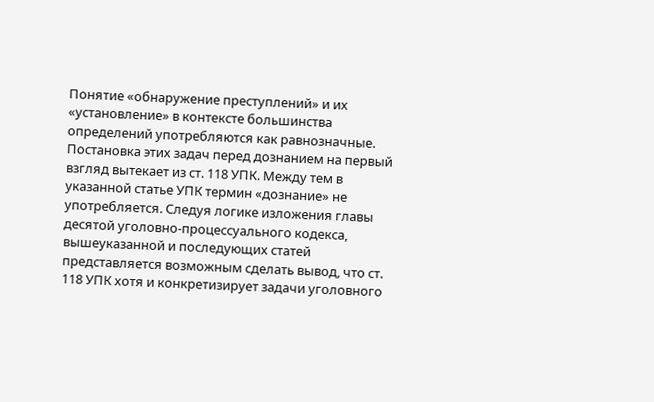Понятие «обнаружение преступлений» и их «установление» в контексте большинства определений употребляются как равнозначные. Постановка этих задач перед дознанием на первый взгляд вытекает из ст. 118 УПК. Между тем в указанной статье УПК термин «дознание» не употребляется. Следуя логике изложения главы десятой уголовно-процессуального кодекса, вышеуказанной и последующих статей представляется возможным сделать вывод, что ст. 118 УПК хотя и конкретизирует задачи уголовного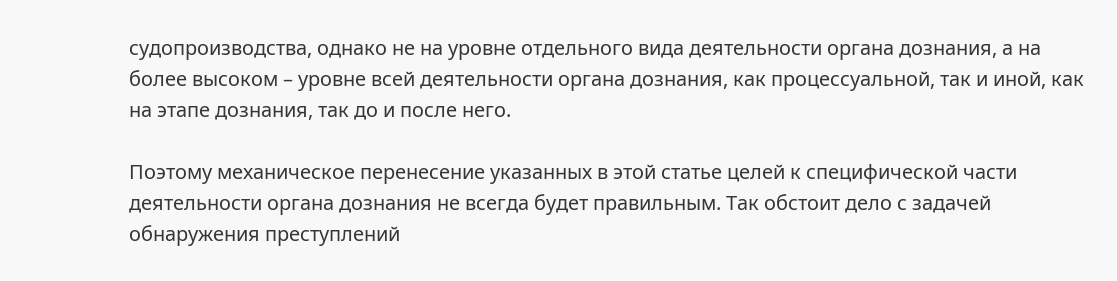судопроизводства, однако не на уровне отдельного вида деятельности органа дознания, а на более высоком – уровне всей деятельности органа дознания, как процессуальной, так и иной, как на этапе дознания, так до и после него.

Поэтому механическое перенесение указанных в этой статье целей к специфической части деятельности органа дознания не всегда будет правильным. Так обстоит дело с задачей обнаружения преступлений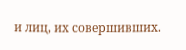и лиц, их совершивших.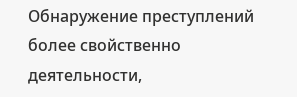Обнаружение преступлений более свойственно деятельности,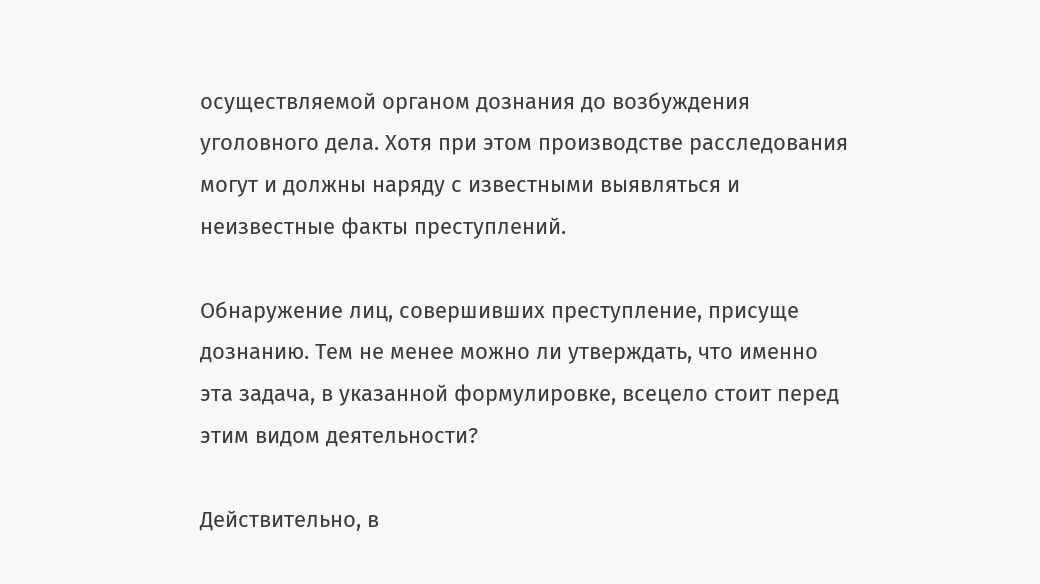осуществляемой органом дознания до возбуждения уголовного дела. Хотя при этом производстве расследования могут и должны наряду с известными выявляться и неизвестные факты преступлений.

Обнаружение лиц, совершивших преступление, присуще дознанию. Тем не менее можно ли утверждать, что именно эта задача, в указанной формулировке, всецело стоит перед этим видом деятельности?

Действительно, в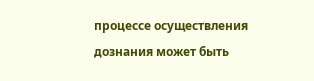процессе осуществления дознания может быть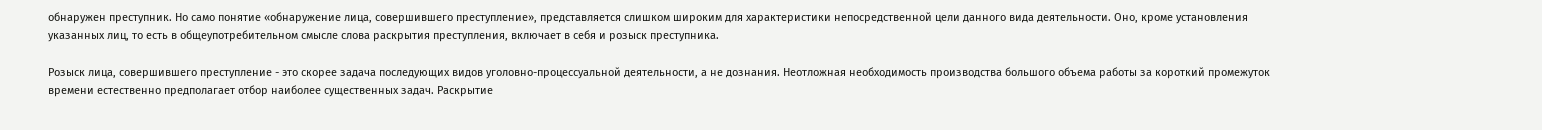обнаружен преступник. Но само понятие «обнаружение лица, совершившего преступление», представляется слишком широким для характеристики непосредственной цели данного вида деятельности. Оно, кроме установления указанных лиц, то есть в общеупотребительном смысле слова раскрытия преступления, включает в себя и розыск преступника.

Розыск лица, совершившего преступление - это скорее задача последующих видов уголовно-процессуальной деятельности, а не дознания. Неотложная необходимость производства большого объема работы за короткий промежуток времени естественно предполагает отбор наиболее существенных задач. Раскрытие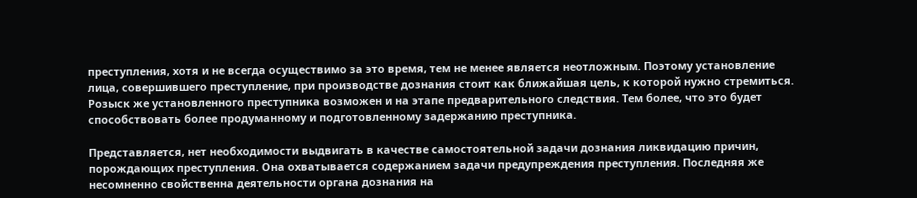преступления, хотя и не всегда осуществимо за это время, тем не менее является неотложным. Поэтому установление лица, совершившего преступление, при производстве дознания стоит как ближайшая цель, к которой нужно стремиться. Розыск же установленного преступника возможен и на этапе предварительного следствия. Тем более, что это будет способствовать более продуманному и подготовленному задержанию преступника.

Представляется, нет необходимости выдвигать в качестве самостоятельной задачи дознания ликвидацию причин, порождающих преступления. Она охватывается содержанием задачи предупреждения преступления. Последняя же несомненно свойственна деятельности органа дознания на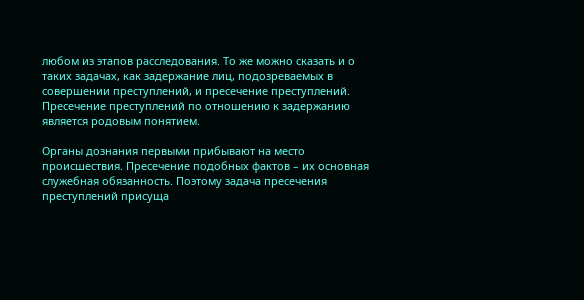любом из этапов расследования. То же можно сказать и о таких задачах, как задержание лиц, подозреваемых в совершении преступлений, и пресечение преступлений. Пресечение преступлений по отношению к задержанию является родовым понятием.

Органы дознания первыми прибывают на место происшествия. Пресечение подобных фактов – их основная служебная обязанность. Поэтому задача пресечения преступлений присуща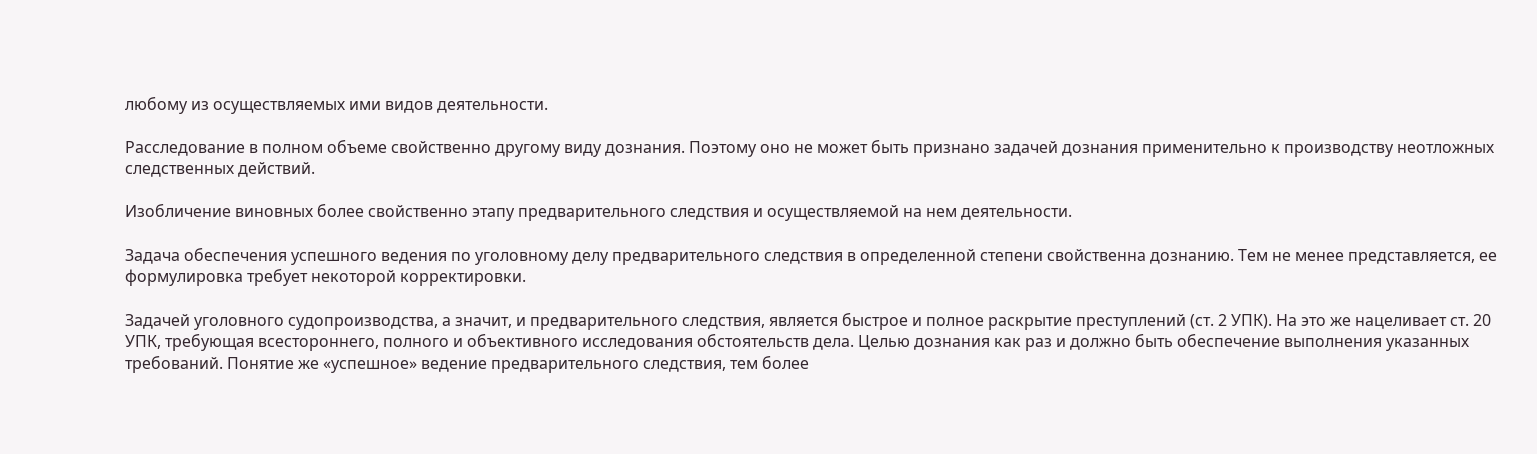любому из осуществляемых ими видов деятельности.

Расследование в полном объеме свойственно другому виду дознания. Поэтому оно не может быть признано задачей дознания применительно к производству неотложных следственных действий.

Изобличение виновных более свойственно этапу предварительного следствия и осуществляемой на нем деятельности.

Задача обеспечения успешного ведения по уголовному делу предварительного следствия в определенной степени свойственна дознанию. Тем не менее представляется, ее формулировка требует некоторой корректировки.

Задачей уголовного судопроизводства, а значит, и предварительного следствия, является быстрое и полное раскрытие преступлений (ст. 2 УПК). На это же нацеливает ст. 20 УПК, требующая всестороннего, полного и объективного исследования обстоятельств дела. Целью дознания как раз и должно быть обеспечение выполнения указанных требований. Понятие же «успешное» ведение предварительного следствия, тем более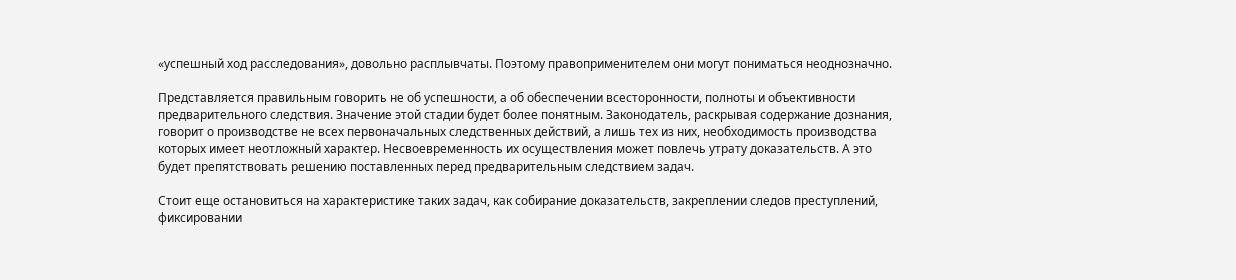«успешный ход расследования», довольно расплывчаты. Поэтому правоприменителем они могут пониматься неоднозначно.

Представляется правильным говорить не об успешности, а об обеспечении всесторонности, полноты и объективности предварительного следствия. Значение этой стадии будет более понятным. Законодатель, раскрывая содержание дознания, говорит о производстве не всех первоначальных следственных действий, а лишь тех из них, необходимость производства которых имеет неотложный характер. Несвоевременность их осуществления может повлечь утрату доказательств. А это будет препятствовать решению поставленных перед предварительным следствием задач.

Стоит еще остановиться на характеристике таких задач, как собирание доказательств, закреплении следов преступлений, фиксировании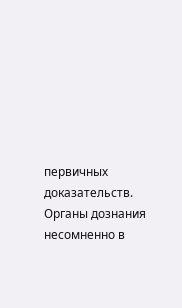первичных доказательств. Органы дознания несомненно в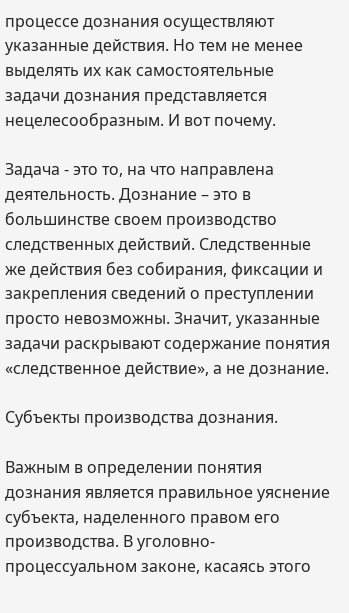процессе дознания осуществляют указанные действия. Но тем не менее выделять их как самостоятельные задачи дознания представляется нецелесообразным. И вот почему.

Задача - это то, на что направлена деятельность. Дознание – это в большинстве своем производство следственных действий. Следственные же действия без собирания, фиксации и закрепления сведений о преступлении просто невозможны. Значит, указанные задачи раскрывают содержание понятия «следственное действие», а не дознание.

Субъекты производства дознания.

Важным в определении понятия дознания является правильное уяснение субъекта, наделенного правом его производства. В уголовно-процессуальном законе, касаясь этого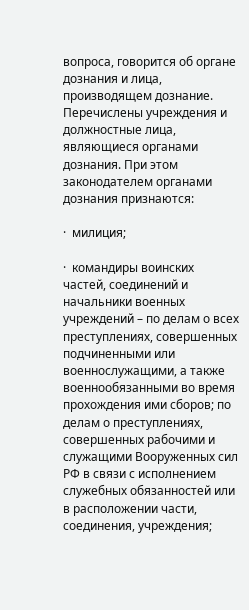вопроса, говорится об органе дознания и лица, производящем дознание. Перечислены учреждения и должностные лица, являющиеся органами дознания. При этом законодателем органами дознания признаются:

·  милиция;

·  командиры воинских частей, соединений и начальники военных учреждений – по делам о всех преступлениях, совершенных подчиненными или военнослужащими, а также военнообязанными во время прохождения ими сборов; по делам о преступлениях, совершенных рабочими и служащими Вооруженных сил РФ в связи с исполнением служебных обязанностей или в расположении части, соединения, учреждения;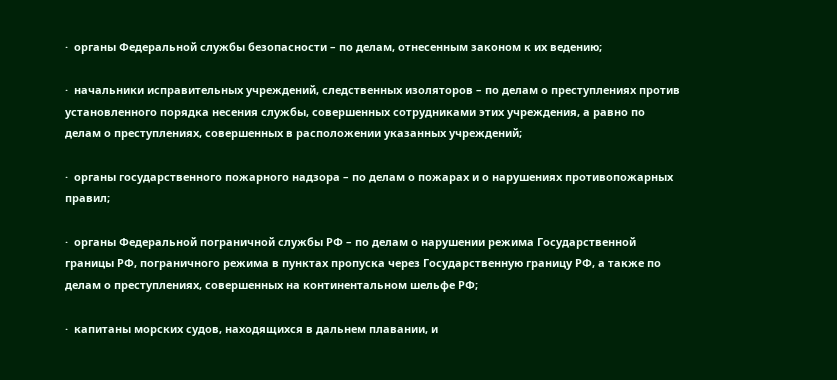·  органы Федеральной службы безопасности – по делам, отнесенным законом к их ведению;

·  начальники исправительных учреждений, следственных изоляторов – по делам о преступлениях против установленного порядка несения службы, совершенных сотрудниками этих учреждения, а равно по делам о преступлениях, совершенных в расположении указанных учреждений;

·  органы государственного пожарного надзора – по делам о пожарах и о нарушениях противопожарных правил;

·  органы Федеральной пограничной службы РФ – по делам о нарушении режима Государственной границы РФ, пограничного режима в пунктах пропуска через Государственную границу РФ, а также по делам о преступлениях, совершенных на континентальном шельфе РФ;

·  капитаны морских судов, находящихся в дальнем плавании, и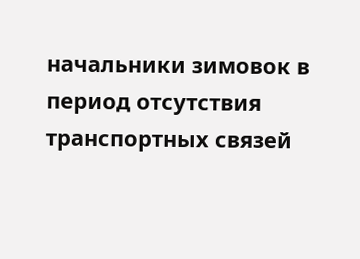начальники зимовок в период отсутствия транспортных связей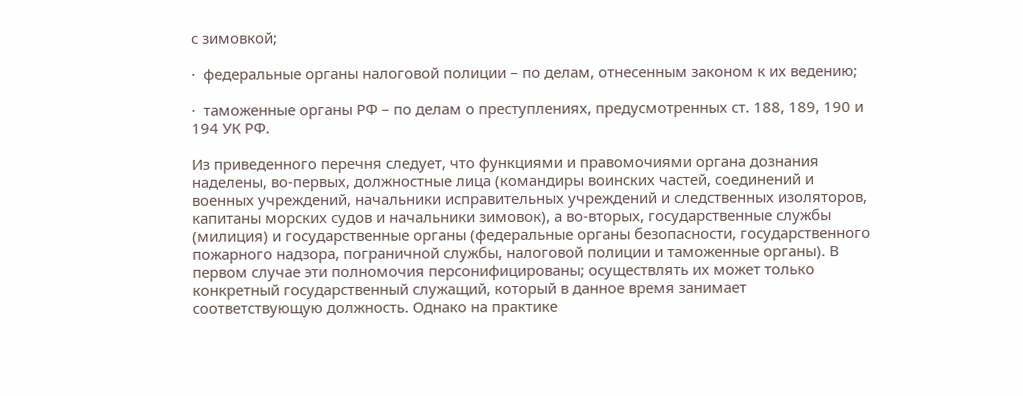с зимовкой;

·  федеральные органы налоговой полиции – по делам, отнесенным законом к их ведению;

·  таможенные органы РФ – по делам о преступлениях, предусмотренных ст. 188, 189, 190 и 194 УК РФ.

Из приведенного перечня следует, что функциями и правомочиями органа дознания наделены, во-первых, должностные лица (командиры воинских частей, соединений и военных учреждений, начальники исправительных учреждений и следственных изоляторов, капитаны морских судов и начальники зимовок), а во-вторых, государственные службы (милиция) и государственные органы (федеральные органы безопасности, государственного пожарного надзора, пограничной службы, налоговой полиции и таможенные органы). В первом случае эти полномочия персонифицированы; осуществлять их может только конкретный государственный служащий, который в данное время занимает соответствующую должность. Однако на практике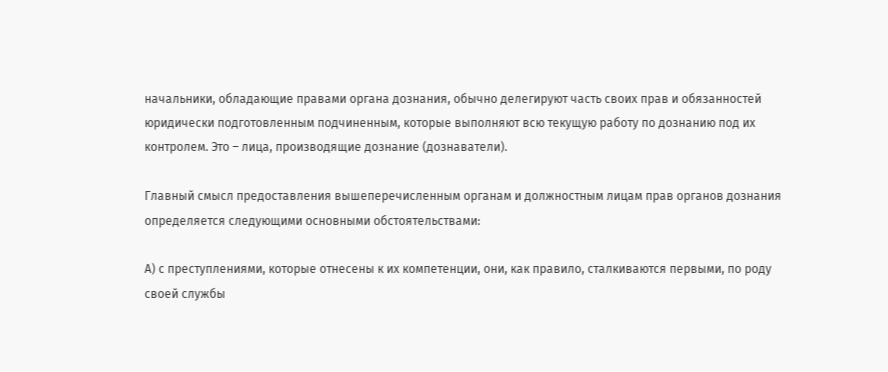начальники, обладающие правами органа дознания, обычно делегируют часть своих прав и обязанностей юридически подготовленным подчиненным, которые выполняют всю текущую работу по дознанию под их контролем. Это – лица, производящие дознание (дознаватели).

Главный смысл предоставления вышеперечисленным органам и должностным лицам прав органов дознания определяется следующими основными обстоятельствами:

А) с преступлениями, которые отнесены к их компетенции, они, как правило, сталкиваются первыми, по роду своей службы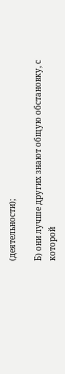(деятельности);

Б) они лучше других знают общую обстановку, с которой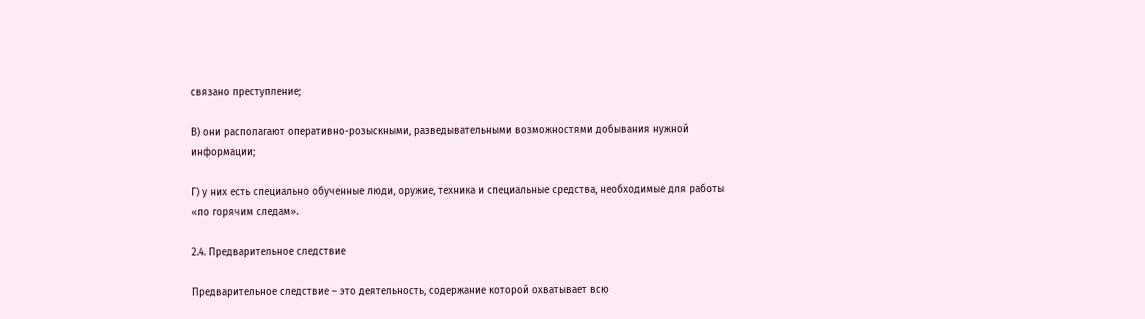связано преступление;

В) они располагают оперативно-розыскными, разведывательными возможностями добывания нужной информации;

Г) у них есть специально обученные люди, оружие, техника и специальные средства, необходимые для работы «по горячим следам».

2.4. Предварительное следствие

Предварительное следствие – это деятельность, содержание которой охватывает всю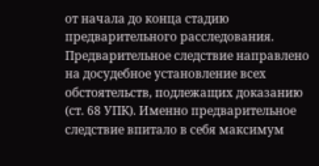от начала до конца стадию предварительного расследования. Предварительное следствие направлено на досудебное установление всех обстоятельств, подлежащих доказанию (ст. 68 УПК). Именно предварительное следствие впитало в себя максимум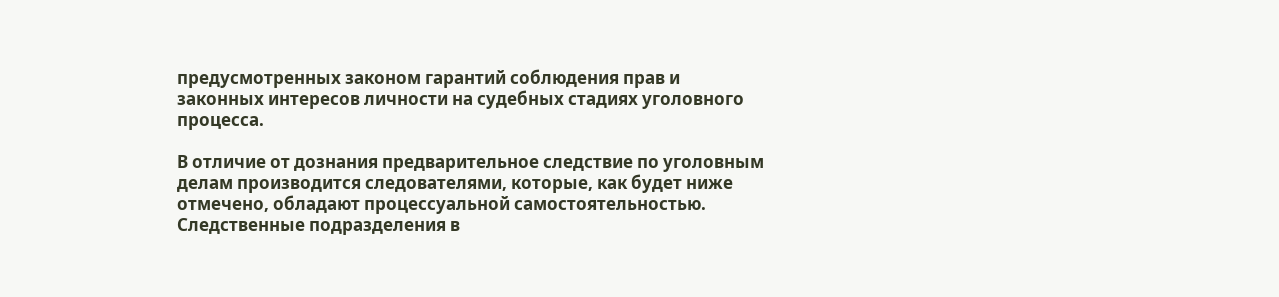предусмотренных законом гарантий соблюдения прав и законных интересов личности на судебных стадиях уголовного процесса.

В отличие от дознания предварительное следствие по уголовным делам производится следователями, которые, как будет ниже отмечено, обладают процессуальной самостоятельностью. Следственные подразделения в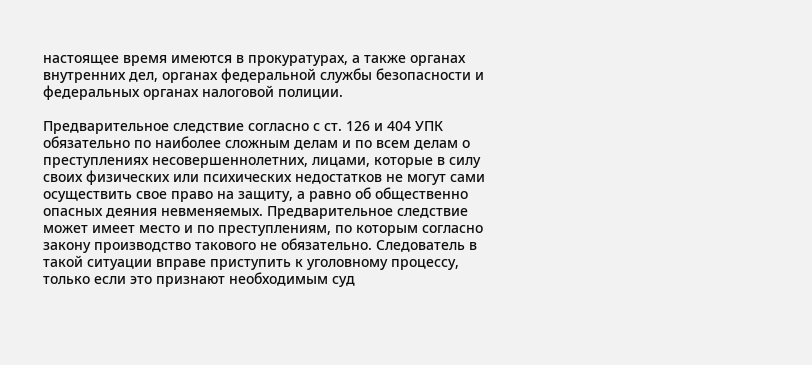настоящее время имеются в прокуратурах, а также органах внутренних дел, органах федеральной службы безопасности и федеральных органах налоговой полиции.

Предварительное следствие согласно с ст. 126 и 404 УПК обязательно по наиболее сложным делам и по всем делам о преступлениях несовершеннолетних, лицами, которые в силу своих физических или психических недостатков не могут сами осуществить свое право на защиту, а равно об общественно опасных деяния невменяемых. Предварительное следствие может имеет место и по преступлениям, по которым согласно закону производство такового не обязательно. Следователь в такой ситуации вправе приступить к уголовному процессу, только если это признают необходимым суд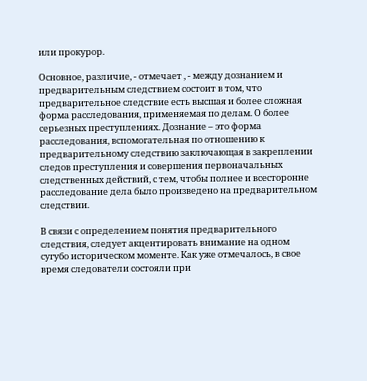или прокурор.

Основное, различие, - отмечает , - между дознанием и предварительным следствием состоит в том, что предварительное следствие есть высшая и более сложная форма расследования, применяемая по делам. О более серьезных преступлениях. Дознание – это форма расследования, вспомогательная по отношению к предварительному следствию заключающая в закреплении следов преступления и совершения первоначальных следственных действий, с тем, чтобы полнее и всесторонне расследование дела было произведено на предварительном следствии.

В связи с определением понятия предварительного следствия, следует акцентировать внимание на одном сугубо историческом моменте. Как уже отмечалось, в свое время следователи состояли при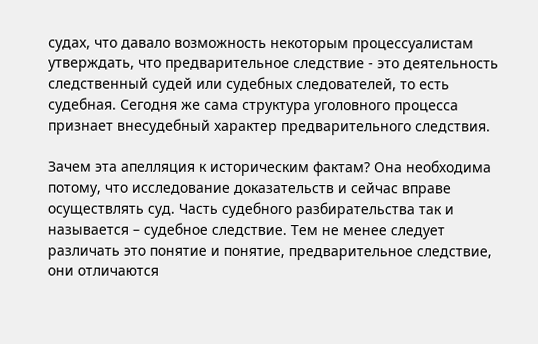судах, что давало возможность некоторым процессуалистам утверждать, что предварительное следствие - это деятельность следственный судей или судебных следователей, то есть судебная. Сегодня же сама структура уголовного процесса признает внесудебный характер предварительного следствия.

Зачем эта апелляция к историческим фактам? Она необходима потому, что исследование доказательств и сейчас вправе осуществлять суд. Часть судебного разбирательства так и называется – судебное следствие. Тем не менее следует различать это понятие и понятие, предварительное следствие, они отличаются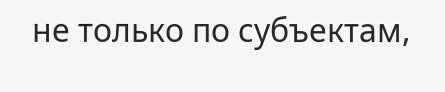не только по субъектам,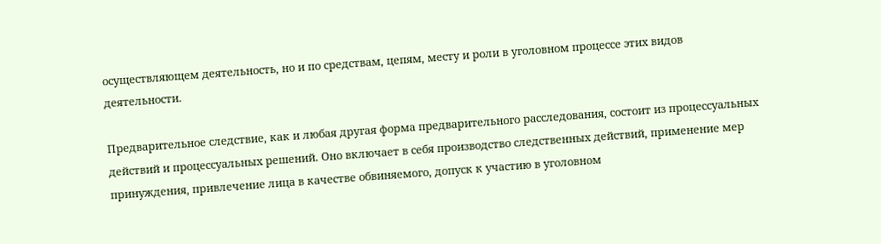осуществляющем деятельность, но и по средствам, цепям, месту и роли в уголовном процессе этих видов деятельности.

Предварительное следствие, как и любая другая форма предварительного расследования, состоит из процессуальных действий и процессуальных решений. Оно включает в себя производство следственных действий, применение мер принуждения, привлечение лица в качестве обвиняемого, допуск к участию в уголовном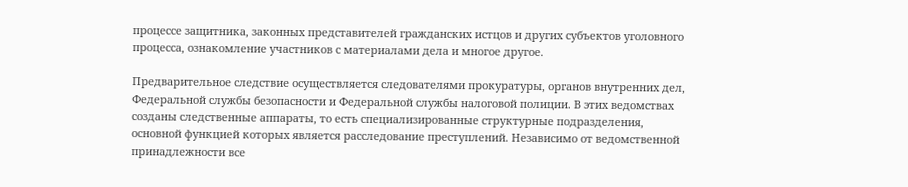процессе защитника, законных представителей гражданских истцов и других субъектов уголовного процесса, ознакомление участников с материалами дела и многое другое.

Предварительное следствие осуществляется следователями прокуратуры, органов внутренних дел, Федеральной службы безопасности и Федеральной службы налоговой полиции. В этих ведомствах созданы следственные аппараты, то есть специализированные структурные подразделения, основной функцией которых является расследование преступлений. Независимо от ведомственной принадлежности все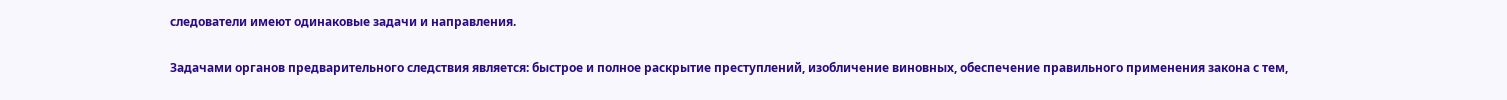следователи имеют одинаковые задачи и направления.

Задачами органов предварительного следствия является: быстрое и полное раскрытие преступлений, изобличение виновных, обеспечение правильного применения закона с тем,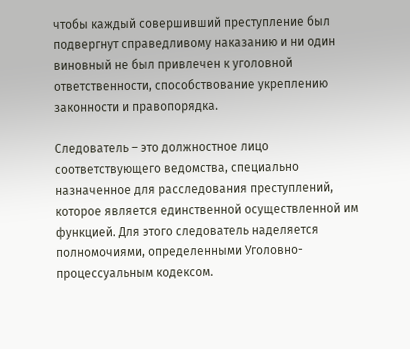чтобы каждый совершивший преступление был подвергнут справедливому наказанию и ни один виновный не был привлечен к уголовной ответственности, способствование укреплению законности и правопорядка.

Следователь – это должностное лицо соответствующего ведомства, специально назначенное для расследования преступлений, которое является единственной осуществленной им функцией. Для этого следователь наделяется полномочиями, определенными Уголовно-процессуальным кодексом.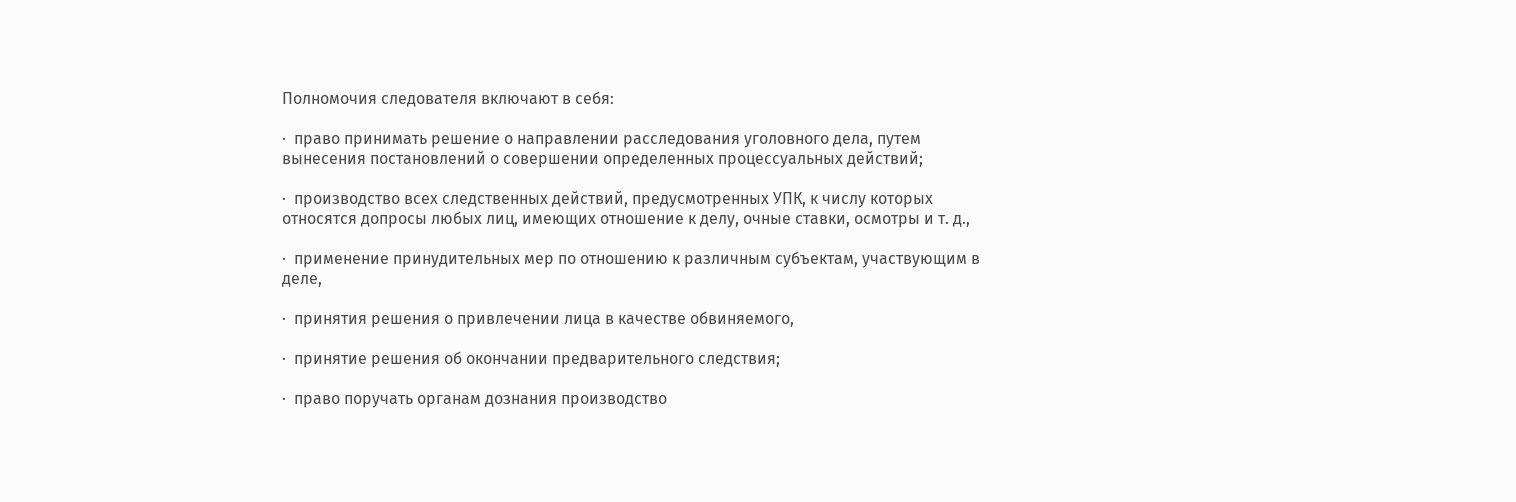Полномочия следователя включают в себя:

·  право принимать решение о направлении расследования уголовного дела, путем вынесения постановлений о совершении определенных процессуальных действий;

·  производство всех следственных действий, предусмотренных УПК, к числу которых относятся допросы любых лиц, имеющих отношение к делу, очные ставки, осмотры и т. д.,

·  применение принудительных мер по отношению к различным субъектам, участвующим в деле,

·  принятия решения о привлечении лица в качестве обвиняемого,

·  принятие решения об окончании предварительного следствия;

·  право поручать органам дознания производство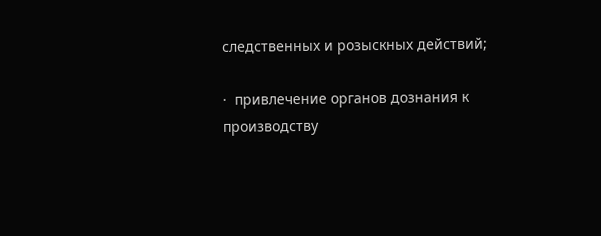следственных и розыскных действий;

·  привлечение органов дознания к производству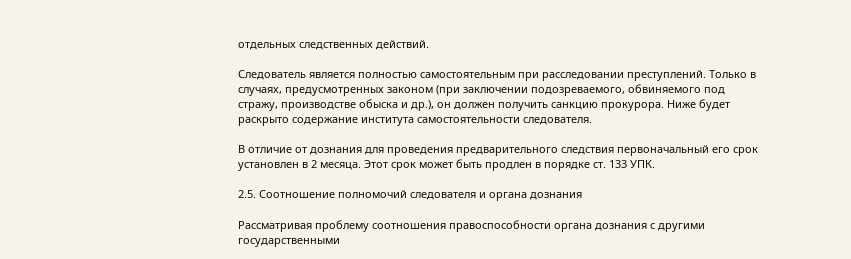отдельных следственных действий.

Следователь является полностью самостоятельным при расследовании преступлений. Только в случаях, предусмотренных законом (при заключении подозреваемого, обвиняемого под стражу, производстве обыска и др.), он должен получить санкцию прокурора. Ниже будет раскрыто содержание института самостоятельности следователя.

В отличие от дознания для проведения предварительного следствия первоначальный его срок установлен в 2 месяца. Этот срок может быть продлен в порядке ст. 133 УПК.

2.5. Соотношение полномочий следователя и органа дознания

Рассматривая проблему соотношения правоспособности органа дознания с другими государственными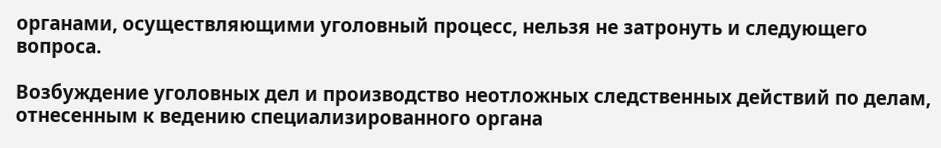органами, осуществляющими уголовный процесс, нельзя не затронуть и следующего вопроса.

Возбуждение уголовных дел и производство неотложных следственных действий по делам, отнесенным к ведению специализированного органа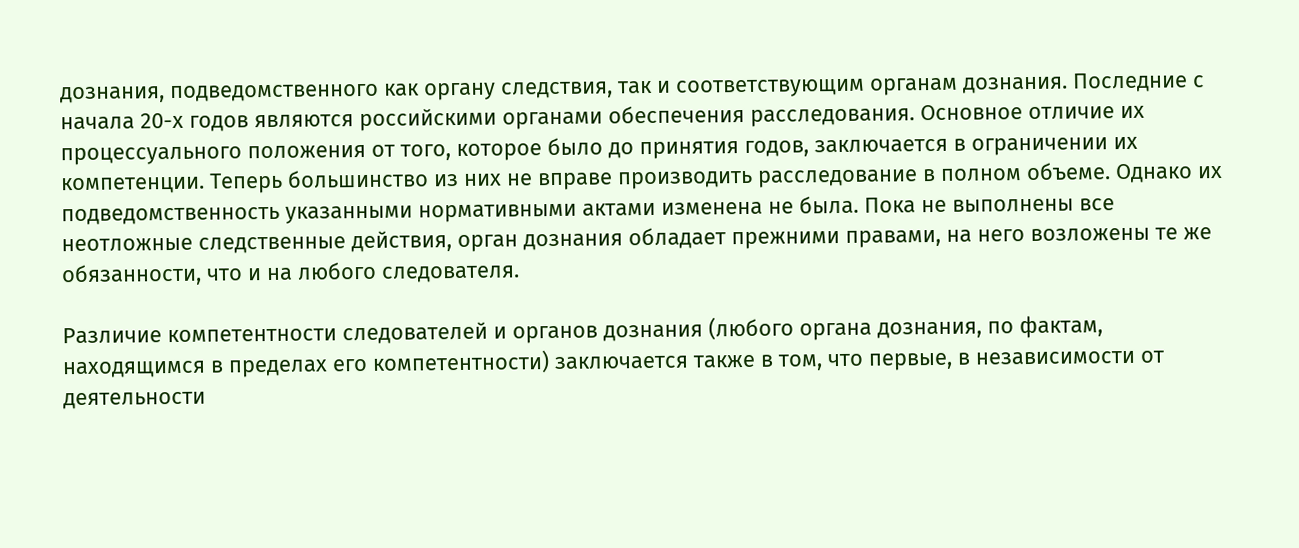дознания, подведомственного как органу следствия, так и соответствующим органам дознания. Последние с начала 20-х годов являются российскими органами обеспечения расследования. Основное отличие их процессуального положения от того, которое было до принятия годов, заключается в ограничении их компетенции. Теперь большинство из них не вправе производить расследование в полном объеме. Однако их подведомственность указанными нормативными актами изменена не была. Пока не выполнены все неотложные следственные действия, орган дознания обладает прежними правами, на него возложены те же обязанности, что и на любого следователя.

Различие компетентности следователей и органов дознания (любого органа дознания, по фактам, находящимся в пределах его компетентности) заключается также в том, что первые, в независимости от деятельности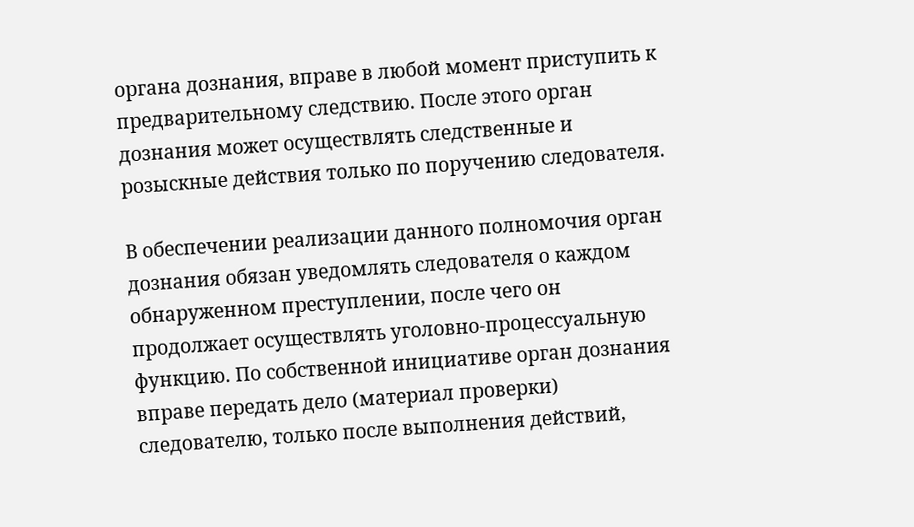органа дознания, вправе в любой момент приступить к предварительному следствию. После этого орган дознания может осуществлять следственные и розыскные действия только по поручению следователя.

В обеспечении реализации данного полномочия орган дознания обязан уведомлять следователя о каждом обнаруженном преступлении, после чего он продолжает осуществлять уголовно-процессуальную функцию. По собственной инициативе орган дознания вправе передать дело (материал проверки) следователю, только после выполнения действий,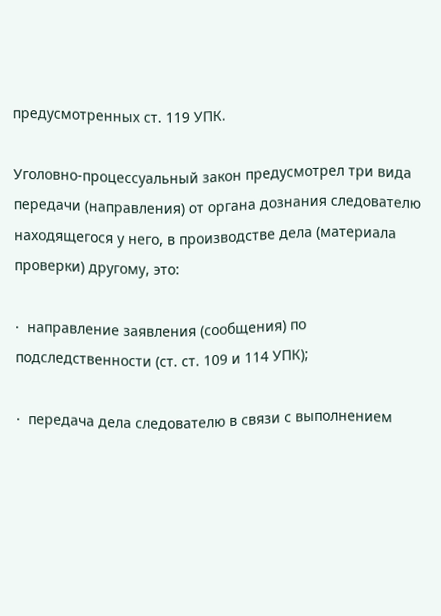предусмотренных ст. 119 УПК.

Уголовно-процессуальный закон предусмотрел три вида передачи (направления) от органа дознания следователю находящегося у него, в производстве дела (материала проверки) другому, это:

·  направление заявления (сообщения) по подследственности (ст. ст. 109 и 114 УПК);

·  передача дела следователю в связи с выполнением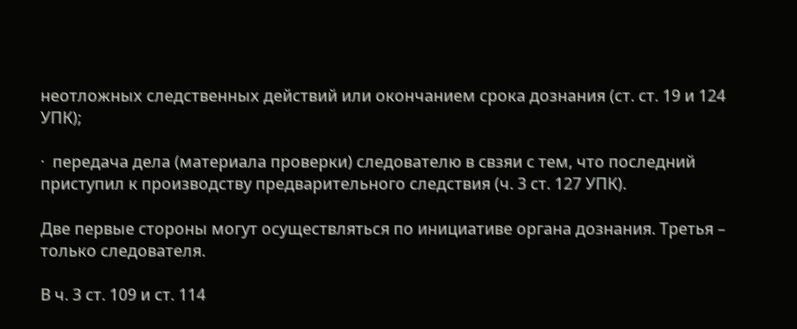неотложных следственных действий или окончанием срока дознания (ст. ст. 19 и 124 УПК);

·  передача дела (материала проверки) следователю в свзяи с тем, что последний приступил к производству предварительного следствия (ч. 3 ст. 127 УПК).

Две первые стороны могут осуществляться по инициативе органа дознания. Третья – только следователя.

В ч. 3 ст. 109 и ст. 114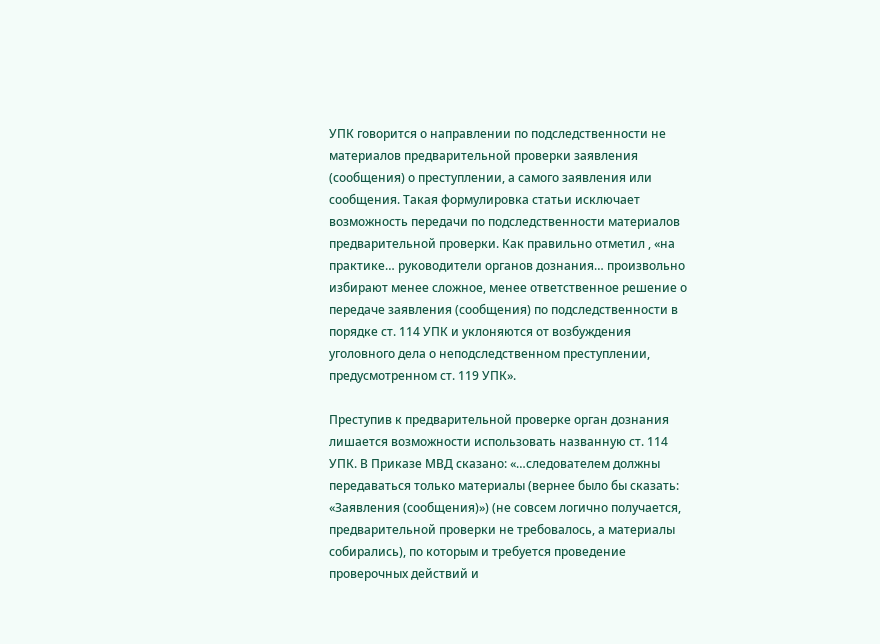УПК говорится о направлении по подследственности не материалов предварительной проверки заявления (сообщения) о преступлении, а самого заявления или сообщения. Такая формулировка статьи исключает возможность передачи по подследственности материалов предварительной проверки. Как правильно отметил , «на практике… руководители органов дознания… произвольно избирают менее сложное, менее ответственное решение о передаче заявления (сообщения) по подследственности в порядке ст. 114 УПК и уклоняются от возбуждения уголовного дела о неподследственном преступлении, предусмотренном ст. 119 УПК».

Преступив к предварительной проверке орган дознания лишается возможности использовать названную ст. 114 УПК. В Приказе МВД сказано: «…следователем должны передаваться только материалы (вернее было бы сказать: «Заявления (сообщения)») (не совсем логично получается, предварительной проверки не требовалось, а материалы собирались), по которым и требуется проведение проверочных действий и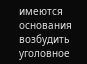имеются основания возбудить уголовное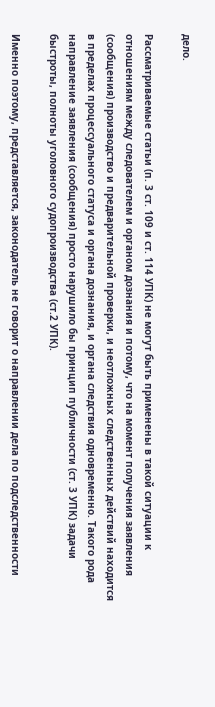дело.

Рассматриваемые статьи (п. 3 ст. 109 и ст. 114 УПК) не могут быть применены в такой ситуации к отношениям между следователем и органом дознания и потому, что на момент получения заявления (сообщения) производство и предварительной проверки, и неотложных следственных действий находится в пределах процессуального статуса и органа дознания, и органа следствия одновременно. Такого рода направление заявления (сообщения) просто нарушило бы принцип публичности (ст. 3 УПК) задачи быстроты, полноты уголовного судопроизводства (ст.2 УПК).

Именно поэтому, представляется, законодатель не говорит о направлении дела по подследственности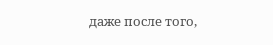даже после того,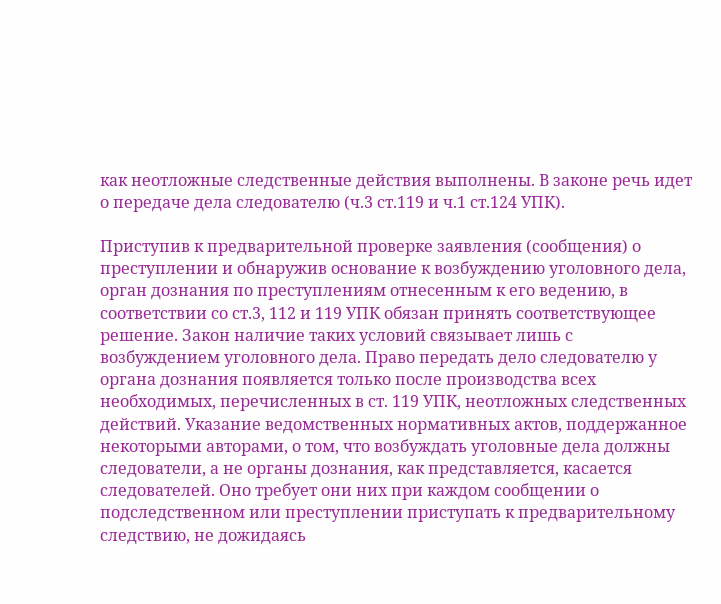как неотложные следственные действия выполнены. В законе речь идет о передаче дела следователю (ч.3 ст.119 и ч.1 ст.124 УПК).

Приступив к предварительной проверке заявления (сообщения) о преступлении и обнаружив основание к возбуждению уголовного дела, орган дознания по преступлениям отнесенным к его ведению, в соответствии со ст.3, 112 и 119 УПК обязан принять соответствующее решение. Закон наличие таких условий связывает лишь с возбуждением уголовного дела. Право передать дело следователю у органа дознания появляется только после производства всех необходимых, перечисленных в ст. 119 УПК, неотложных следственных действий. Указание ведомственных нормативных актов, поддержанное некоторыми авторами, о том, что возбуждать уголовные дела должны следователи, а не органы дознания, как представляется, касается следователей. Оно требует они них при каждом сообщении о подследственном или преступлении приступать к предварительному следствию, не дожидаясь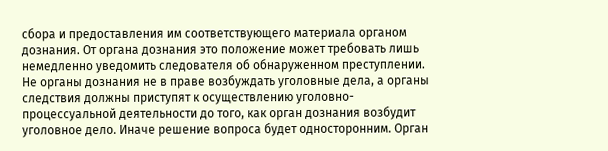сбора и предоставления им соответствующего материала органом дознания. От органа дознания это положение может требовать лишь немедленно уведомить следователя об обнаруженном преступлении. Не органы дознания не в праве возбуждать уголовные дела, а органы следствия должны приступят к осуществлению уголовно-процессуальной деятельности до того, как орган дознания возбудит уголовное дело. Иначе решение вопроса будет односторонним. Орган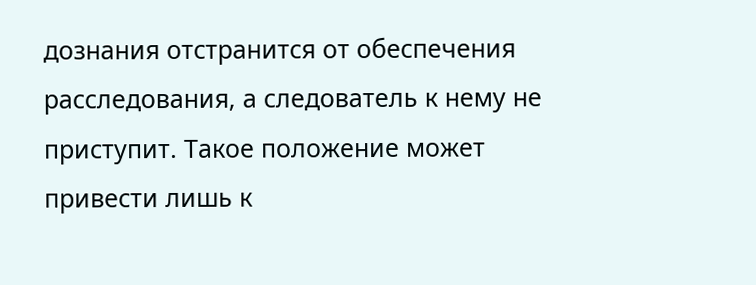дознания отстранится от обеспечения расследования, а следователь к нему не приступит. Такое положение может привести лишь к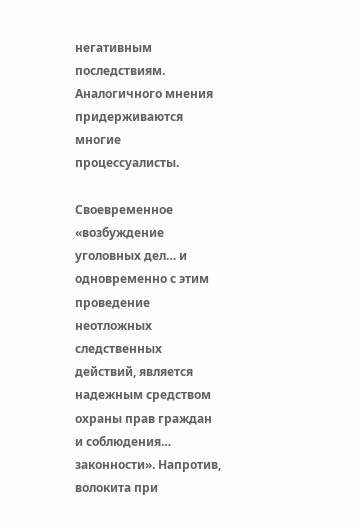негативным последствиям. Аналогичного мнения придерживаются многие процессуалисты.

Своевременное «возбуждение уголовных дел… и одновременно с этим проведение неотложных следственных действий, является надежным средством охраны прав граждан и соблюдения… законности». Напротив, волокита при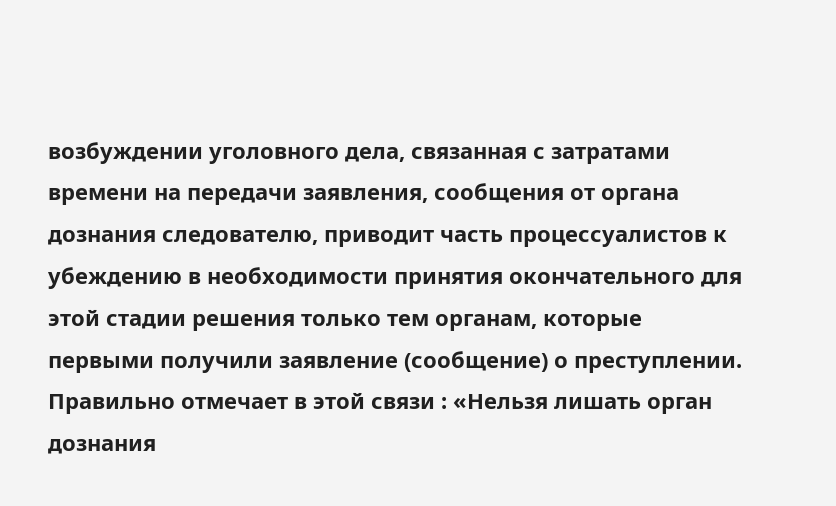возбуждении уголовного дела, связанная с затратами времени на передачи заявления, сообщения от органа дознания следователю, приводит часть процессуалистов к убеждению в необходимости принятия окончательного для этой стадии решения только тем органам, которые первыми получили заявление (сообщение) о преступлении. Правильно отмечает в этой связи : «Нельзя лишать орган дознания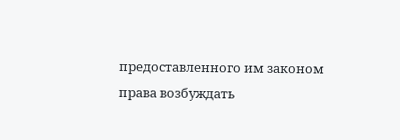предоставленного им законом права возбуждать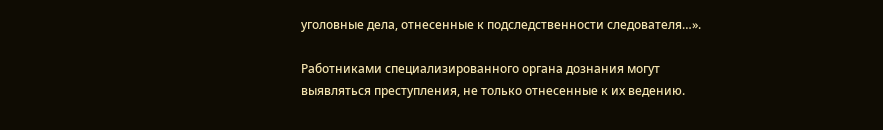уголовные дела, отнесенные к подследственности следователя…».

Работниками специализированного органа дознания могут выявляться преступления, не только отнесенные к их ведению.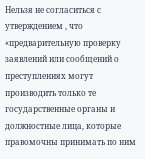Нельзя не согласиться с утверждением , что «предварительную проверку заявлений или сообщений о преступлениях могут производить только те государственные органы и должностные лица, которые правомочны принимать по ним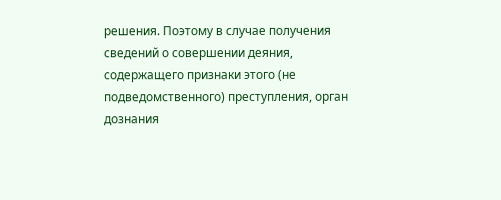решения. Поэтому в случае получения сведений о совершении деяния, содержащего признаки этого (не подведомственного) преступления, орган дознания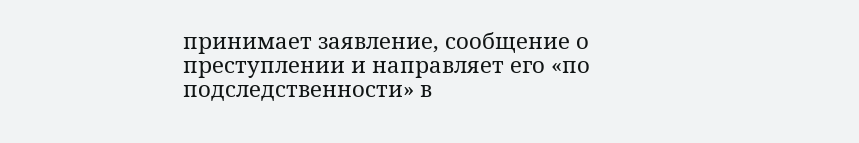принимает заявление, сообщение о преступлении и направляет его «по подследственности» в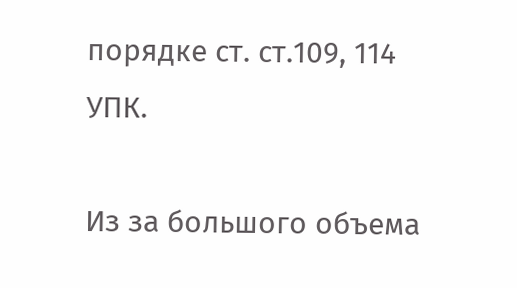порядке ст. ст.109, 114 УПК.

Из за большого объема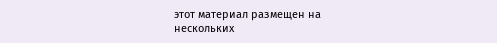этот материал размещен на нескольких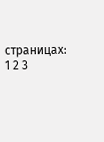страницах:
1 2 3